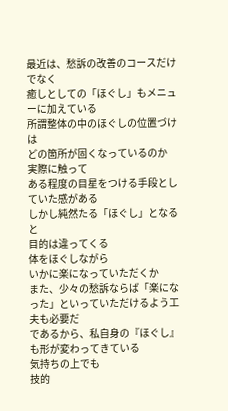最近は、愁訴の改善のコースだけでなく
癒しとしての「ほぐし」もメニューに加えている
所謂整体の中のほぐしの位置づけは
どの箇所が固くなっているのか
実際に触って
ある程度の目星をつける手段としていた感がある
しかし純然たる「ほぐし」となると
目的は違ってくる
体をほぐしながら
いかに楽になっていただくか
また、少々の愁訴ならば「楽になった」といっていただけるよう工夫も必要だ
であるから、私自身の『ほぐし』も形が変わってきている
気持ちの上でも
技的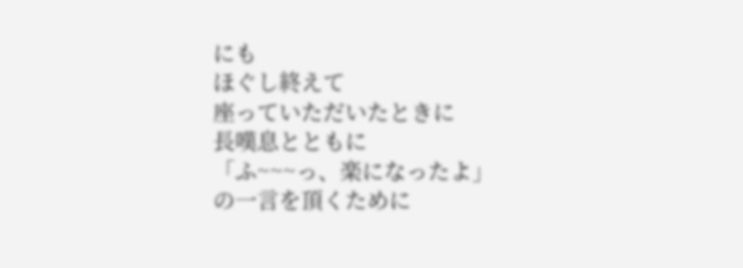にも
ほぐし終えて
座っていただいたときに
長嘆息とともに
「ふ~~~っ、楽になったよ」
の一言を頂くために